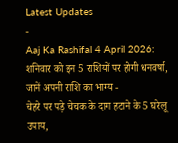Latest Updates
-
Aaj Ka Rashifal 4 April 2026: शनिवार को इन 5 राशियों पर होगी धनवर्षा, जानें अपनी राशि का भाग्य -
चेहरे पर पड़े चेचक के दाग हटाने के 5 घरेलू उपाय,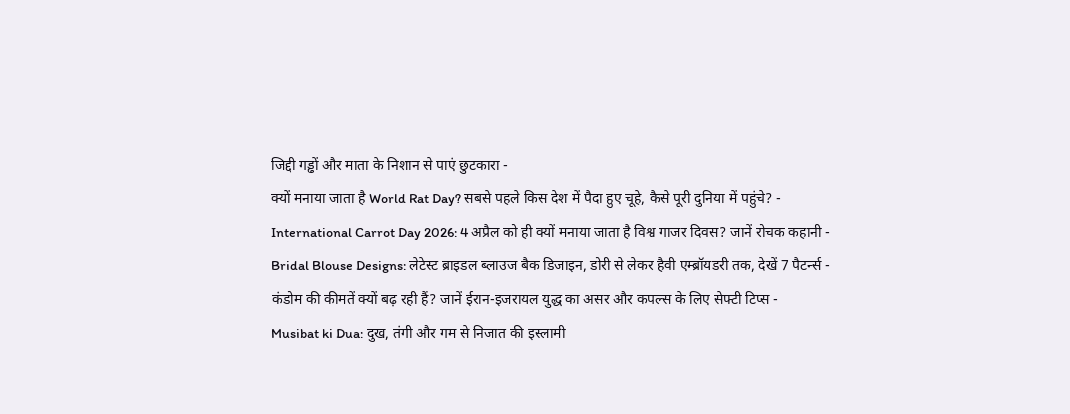जिद्दी गड्ढों और माता के निशान से पाएं छुटकारा -
क्यों मनाया जाता है World Rat Day? सबसे पहले किस देश में पैदा हुए चूहे, कैसे पूरी दुनिया में पहुंचे? -
International Carrot Day 2026: 4 अप्रैल को ही क्यों मनाया जाता है विश्व गाजर दिवस? जानें रोचक कहानी -
Bridal Blouse Designs: लेटेस्ट ब्राइडल ब्लाउज बैक डिजाइन, डोरी से लेकर हैवी एम्ब्रॉयडरी तक, देखें 7 पैटर्न्स -
कंडोम की कीमतें क्यों बढ़ रही हैं? जानें ईरान-इजरायल युद्ध का असर और कपल्स के लिए सेफ्टी टिप्स -
Musibat ki Dua: दुख, तंगी और गम से निजात की इस्लामी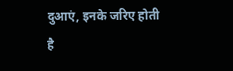दुआएं, इनके जरिए होती है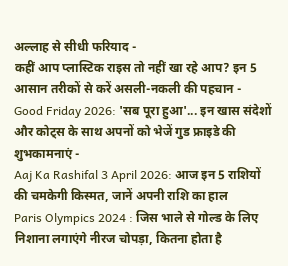अल्लाह से सीधी फरियाद -
कहीं आप प्लास्टिक राइस तो नहीं खा रहे आप? इन 5 आसान तरीकों से करें असली-नकली की पहचान -
Good Friday 2026: 'सब पूरा हुआ'... इन खास संदेशों और कोट्स के साथ अपनों को भेजें गुड फ्राइडे की शुभकामनाएं -
Aaj Ka Rashifal 3 April 2026: आज इन 5 राशियों की चमकेगी किस्मत, जानें अपनी राशि का हाल
Paris Olympics 2024 : जिस भाले से गोल्ड के लिए निशाना लगाएंगे नीरज चोपड़ा, कितना होता है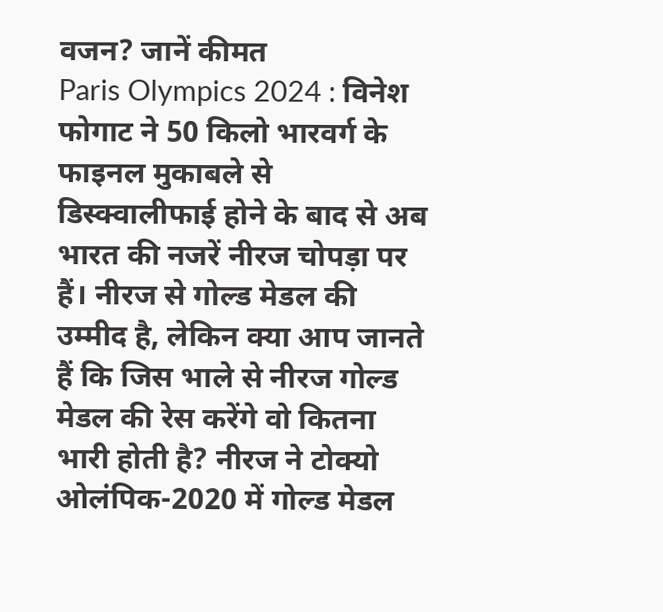वजन? जानें कीमत
Paris Olympics 2024 : विनेश फोगाट ने 50 किलो भारवर्ग के फाइनल मुकाबले से डिस्क्वालीफाई होने के बाद से अब भारत की नजरें नीरज चोपड़ा पर हैं। नीरज से गोल्ड मेडल की उम्मीद है, लेकिन क्या आप जानते हैं कि जिस भाले से नीरज गोल्ड मेडल की रेस करेंगे वो कितना भारी होती है? नीरज ने टोक्यो ओलंपिक-2020 में गोल्ड मेडल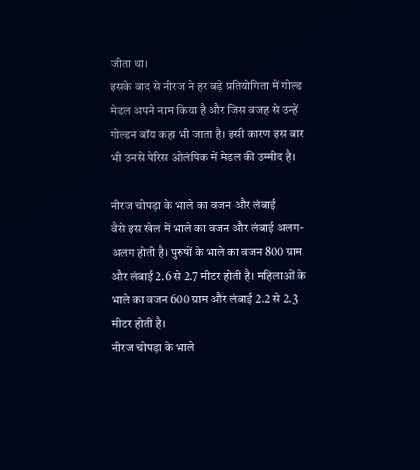जीता था।
इसके बाद से नीरज ने हर बड़े प्रतियोगिता में गोल्ड मेडल अपने नाम किया है और जिस वजह से उन्हें गोल्डन बॉय कहा भी जाता है। इसी कारण इस बार भी उनसे पेरिस ओलंपिक में मेडल की उम्मीद है।

नीरज चोपड़ा के भाले का वजन और लंबाई
वैसे इस खेल में भाले का वजन और लंबाई अलग-अलग होती है। पुरुषों के भाले का वजन 800 ग्राम और लंबाई 2.6 से 2.7 मीटर होती है। महिलाओं के भाले का वजन 600 ग्राम और लंबाई 2.2 से 2.3 मीटर होती है।
नीरज चोपड़ा के भाले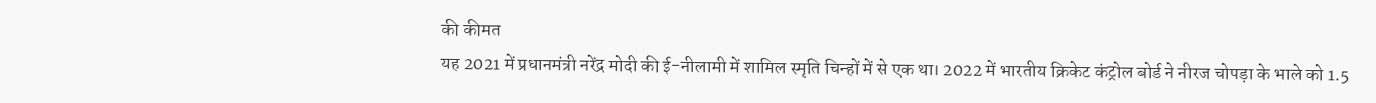की कीमत
यह 2021 में प्रधानमंत्री नरेंद्र मोदी की ई-नीलामी में शामिल स्मृति चिन्हों में से एक था। 2022 में भारतीय क्रिकेट कंट्रोल बोर्ड ने नीरज चोपड़ा के भाले को 1.5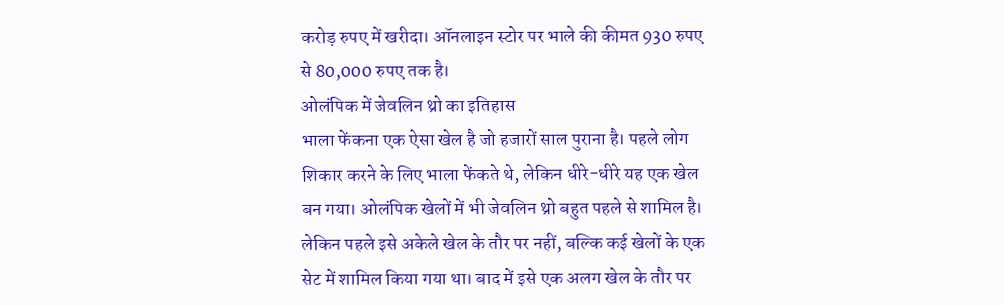करोड़ रुपए में खरीदा। ऑनलाइन स्टोर पर भाले की कीमत 930 रुपए से 80,000 रुपए तक है।
ओलंपिक में जेवलिन थ्रो का इतिहास
भाला फेंकना एक ऐसा खेल है जो हजारों साल पुराना है। पहले लोग शिकार करने के लिए भाला फेंकते थे, लेकिन धीरे-धीरे यह एक खेल बन गया। ओलंपिक खेलों में भी जेवलिन थ्रो बहुत पहले से शामिल है। लेकिन पहले इसे अकेले खेल के तौर पर नहीं, बल्कि कई खेलों के एक सेट में शामिल किया गया था। बाद में इसे एक अलग खेल के तौर पर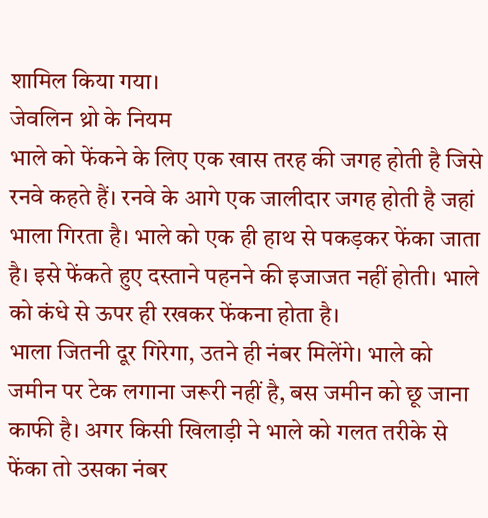शामिल किया गया।
जेवलिन थ्रो के नियम
भाले को फेंकने के लिए एक खास तरह की जगह होती है जिसे रनवे कहते हैं। रनवे के आगे एक जालीदार जगह होती है जहां भाला गिरता है। भाले को एक ही हाथ से पकड़कर फेंका जाता है। इसे फेंकते हुए दस्ताने पहनने की इजाजत नहीं होती। भाले को कंधे से ऊपर ही रखकर फेंकना होता है।
भाला जितनी दूर गिरेगा, उतने ही नंबर मिलेंगे। भाले को जमीन पर टेक लगाना जरूरी नहीं है, बस जमीन को छू जाना काफी है। अगर किसी खिलाड़ी ने भाले को गलत तरीके से फेंका तो उसका नंबर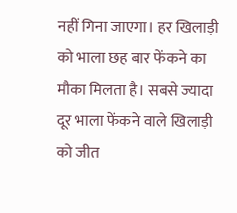नहीं गिना जाएगा। हर खिलाड़ी को भाला छह बार फेंकने का मौका मिलता है। सबसे ज्यादा दूर भाला फेंकने वाले खिलाड़ी को जीत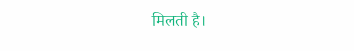मिलती है।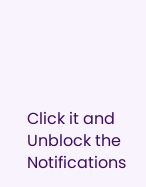Click it and Unblock the Notifications